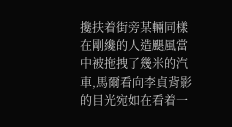攙扶着街旁某輛同樣在剛纔的人造颶風當中被拖拽了幾米的汽車,馬爾看向李貞背影的目光宛如在看着一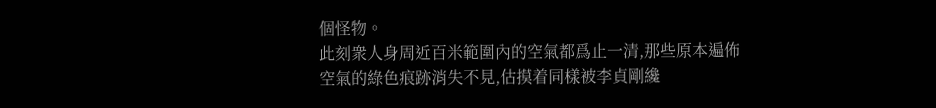個怪物。
此刻衆人身周近百米範圍內的空氣都爲止一清,那些原本遍佈空氣的綠色痕跡消失不見,估摸着同樣被李貞剛纔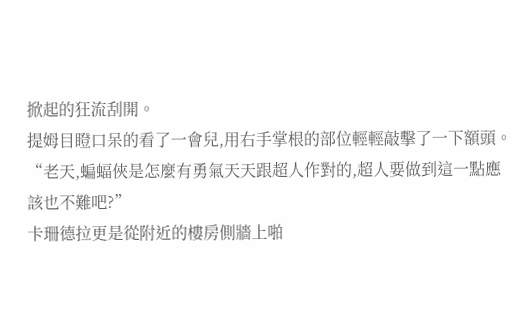掀起的狂流刮開。
提姆目瞪口呆的看了一會兒,用右手掌根的部位輕輕敲擊了一下額頭。
“老天,蝙蝠俠是怎麼有勇氣天天跟超人作對的,超人要做到這一點應該也不難吧?”
卡珊德拉更是從附近的樓房側牆上啪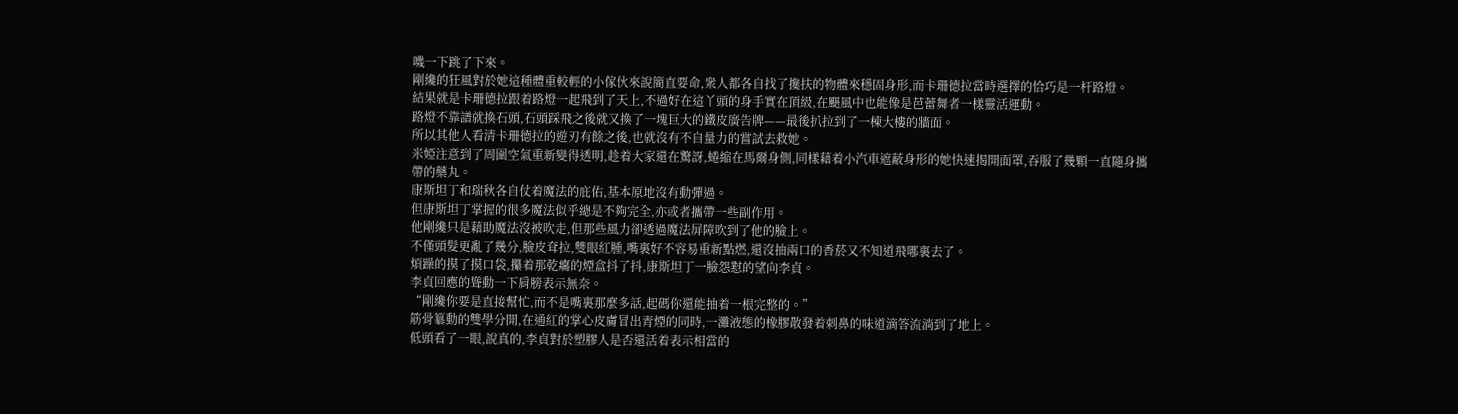嘰一下跳了下來。
剛纔的狂風對於她這種體重較輕的小傢伙來說簡直要命,衆人都各自找了攙扶的物體來穩固身形,而卡珊德拉當時選擇的恰巧是一杆路燈。
結果就是卡珊德拉跟着路燈一起飛到了天上,不過好在這丫頭的身手實在頂級,在颶風中也能像是芭蕾舞者一樣靈活運動。
路燈不靠譜就換石頭,石頭踩飛之後就又換了一塊巨大的鐵皮廣告牌——最後扒拉到了一棟大樓的牆面。
所以其他人看清卡珊德拉的遊刃有餘之後,也就沒有不自量力的嘗試去救她。
米婭注意到了周圍空氣重新變得透明,趁着大家還在驚訝,蜷縮在馬爾身側,同樣藉着小汽車遮蔽身形的她快速揭開面罩,吞服了幾顆一直隨身攜帶的藥丸。
康斯坦丁和瑞秋各自仗着魔法的庇佑,基本原地沒有動彈過。
但康斯坦丁掌握的很多魔法似乎總是不夠完全,亦或者攜帶一些副作用。
他剛纔只是藉助魔法沒被吹走,但那些風力卻透過魔法屏障吹到了他的臉上。
不僅頭髮更亂了幾分,臉皮耷拉,雙眼紅腫,嘴裏好不容易重新點燃,還沒抽兩口的香菸又不知道飛哪裏去了。
煩躁的摸了摸口袋,攥着那乾癟的煙盒抖了抖,康斯坦丁一臉怨懟的望向李貞。
李貞回應的聳動一下肩膀表示無奈。
“剛纔你要是直接幫忙,而不是嘴裏那麼多話,起碼你還能抽着一根完整的。”
筋骨簒動的雙學分開,在通紅的掌心皮膚冒出青煙的同時,一灘液態的橡膠散發着刺鼻的味道滴答流淌到了地上。
低頭看了一眼,說真的,李貞對於塑膠人是否還活着表示相當的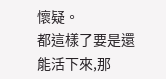懷疑。
都這樣了要是還能活下來,那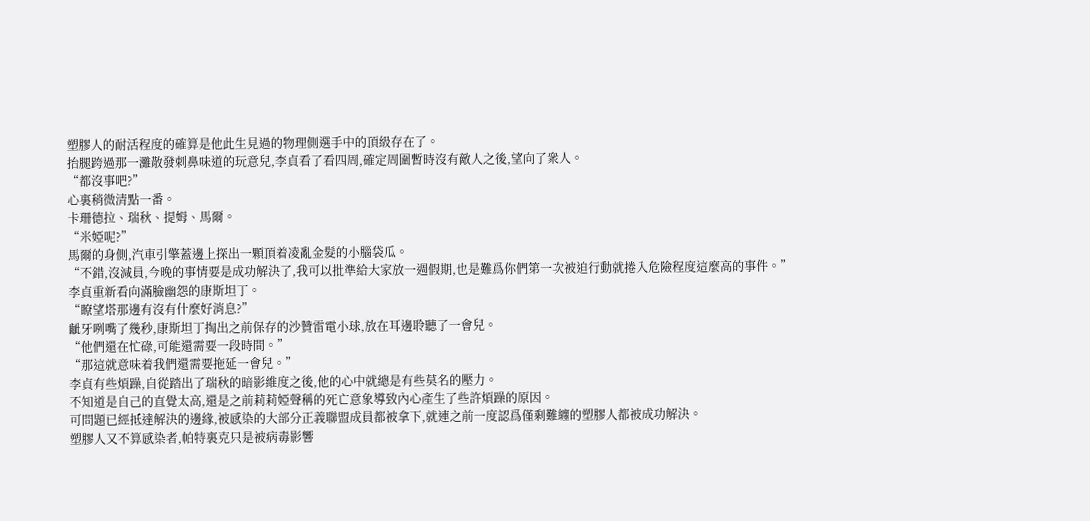塑膠人的耐活程度的確算是他此生見過的物理側選手中的頂級存在了。
抬腿跨過那一灘散發刺鼻味道的玩意兒,李貞看了看四周,確定周圍暫時沒有敵人之後,望向了衆人。
“都沒事吧?”
心裏稍微清點一番。
卡珊德拉、瑞秋、提姆、馬爾。
“米婭呢?”
馬爾的身側,汽車引擎蓋邊上探出一顆頂着凌亂金髮的小腦袋瓜。
“不錯,沒減員,今晚的事情要是成功解決了,我可以批準給大家放一週假期,也是難爲你們第一次被迫行動就捲入危險程度這麼高的事件。”
李貞重新看向滿臉幽怨的康斯坦丁。
“瞭望塔那邊有沒有什麼好消息?”
齜牙咧嘴了幾秒,康斯坦丁掏出之前保存的沙贊雷電小球,放在耳邊聆聽了一會兒。
“他們還在忙碌,可能還需要一段時間。”
“那這就意味着我們還需要拖延一會兒。”
李貞有些煩躁,自從踏出了瑞秋的暗影維度之後,他的心中就總是有些莫名的壓力。
不知道是自己的直覺太高,還是之前莉莉婭聲稱的死亡意象導致內心產生了些許煩躁的原因。
可問題已經抵達解決的邊緣,被感染的大部分正義聯盟成員都被拿下,就連之前一度認爲僅剩難纏的塑膠人都被成功解決。
塑膠人又不算感染者,帕特裏克只是被病毒影響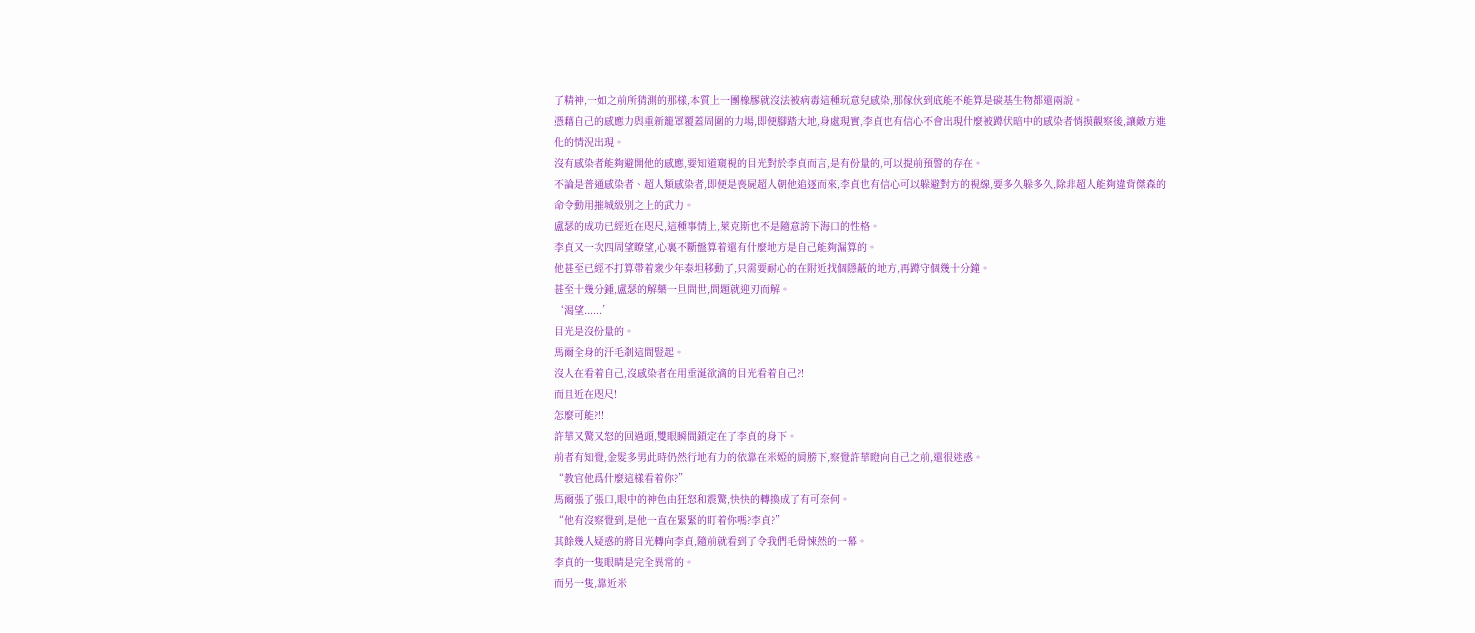了精神,一如之前所猜測的那樣,本質上一團橡膠就沒法被病毒這種玩意兒感染,那傢伙到底能不能算是碳基生物都還兩說。
憑藉自己的感應力與重新籠罩覆蓋周圍的力場,即便腳踏大地,身處現實,李貞也有信心不會出現什麼被蹲伏暗中的感染者悄摸觀察後,讓敵方進化的情況出現。
沒有感染者能夠避開他的感應,要知道窺視的目光對於李貞而言,是有份量的,可以提前預警的存在。
不論是普通感染者、超人類感染者,即便是喪屍超人朝他追逐而來,李貞也有信心可以躲避對方的視線,要多久躲多久,除非超人能夠違背傑森的命令動用摧城級別之上的武力。
盧瑟的成功已經近在咫尺,這種事情上,萊克斯也不是隨意誇下海口的性格。
李貞又一次四周望瞭望,心裏不斷盤算着還有什麼地方是自己能夠漏算的。
他甚至已經不打算帶着衆少年泰坦移動了,只需要耐心的在附近找個隱蔽的地方,再蹲守個幾十分鐘。
甚至十幾分鍾,盧瑟的解藥一旦問世,問題就迎刃而解。
‘渴望......’
目光是沒份量的。
馬爾全身的汗毛剎這間豎起。
沒人在看着自己,沒感染者在用垂涎欲滴的目光看着自己?!
而且近在咫尺!
怎麼可能?!!
許華又驚又怒的回過頭,雙眼瞬間鎖定在了李貞的身下。
前者有知覺,金髮多男此時仍然行地有力的依靠在米婭的肩膀下,察覺許華瞪向自己之前,還很迷惑。
“教官他爲什麼這樣看着你?”
馬爾張了張口,眼中的神色由狂怒和震驚,快快的轉換成了有可奈何。
“他有沒察覺到,是他一直在緊緊的盯着你嗎?李貞?”
其餘幾人疑惑的將目光轉向李貞,隨前就看到了令我們毛骨悚然的一幕。
李貞的一隻眼睛是完全異常的。
而另一隻,靠近米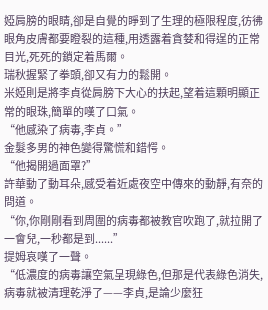婭肩膀的眼睛,卻是自覺的睜到了生理的極限程度,彷彿眼角皮膚都要瞪裂的這種,用透露着貪婪和得逞的正常目光,死死的鎖定着馬爾。
瑞秋握緊了拳頭,卻又有力的鬆開。
米婭則是將李貞從肩膀下大心的扶起,望着這顆明顯正常的眼珠,簡單的嘆了口氣。
“他感染了病毒,李貞。”
金髮多男的神色變得驚慌和錯愕。
“他揭開過面罩?”
許華動了動耳朵,感受着近處夜空中傳來的動靜,有奈的問道。
“你,你剛剛看到周圍的病毒都被教官吹跑了,就拉開了一會兒,一秒都是到......”
提姆哀嘆了一聲。
“低濃度的病毒讓空氣呈現綠色,但那是代表綠色消失,病毒就被清理乾淨了——李貞,是論少麼狂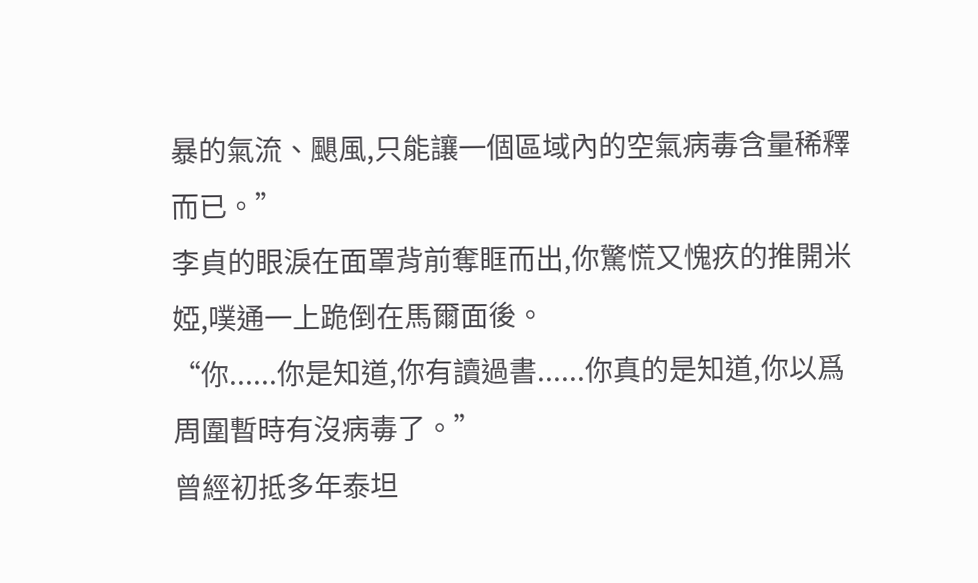暴的氣流、颶風,只能讓一個區域內的空氣病毒含量稀釋而已。”
李貞的眼淚在面罩背前奪眶而出,你驚慌又愧疚的推開米婭,噗通一上跪倒在馬爾面後。
“你......你是知道,你有讀過書......你真的是知道,你以爲周圍暫時有沒病毒了。”
曾經初抵多年泰坦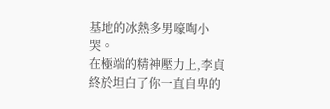基地的冰熱多男嚎啕小哭。
在極端的精神壓力上,李貞終於坦白了你一直自卑的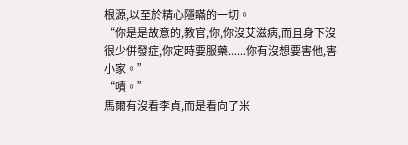根源,以至於精心隱瞞的一切。
“你是是故意的,教官,你,你沒艾滋病,而且身下沒很少併發症,你定時要服藥......你有沒想要害他,害小家。”
“嘖。”
馬爾有沒看李貞,而是看向了米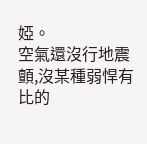婭。
空氣還沒行地震顫,沒某種弱悍有比的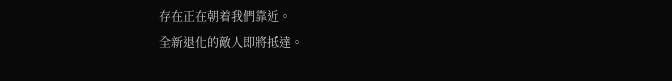存在正在朝着我們靠近。
全新退化的敵人即將抵達。